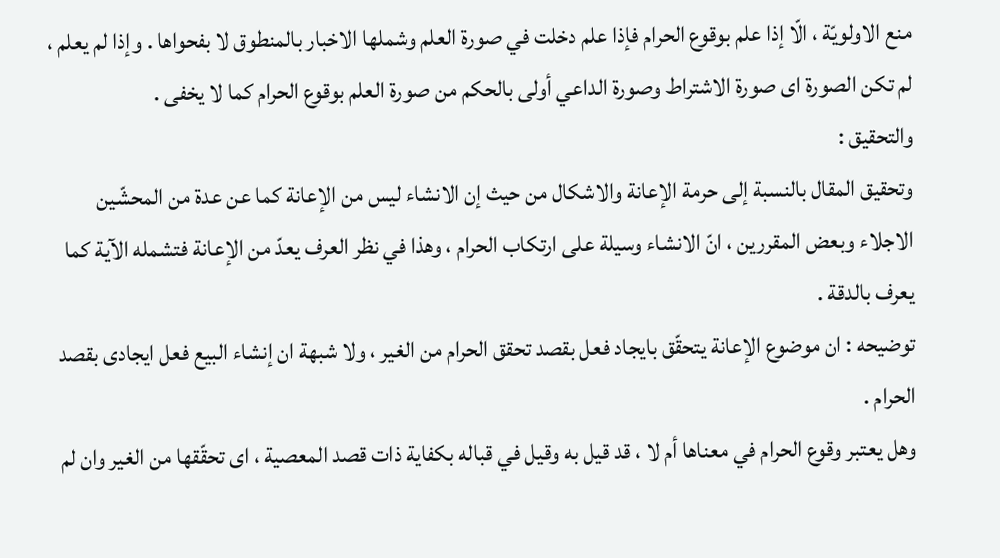منع الاولويّة ، الّا إذا علم بوقوع الحرام فإذا علم دخلت في صورة العلم وشملها الاخبار بالمنطوق لا بفحواها . وإذا لم يعلم ، لم تكن الصورة اى صورة الاشتراط وصورة الداعي أولى بالحكم من صورة العلم بوقوع الحرام كما لا يخفى .
والتحقيق :
وتحقيق المقال بالنسبة إلى حرمة الإعانة والاشكال من حيث إن الانشاء ليس من الإعانة كما عن عدة من المحشّين الاجلاء وبعض المقررين ، انّ الانشاء وسيلة على ارتكاب الحرام ، وهذا في نظر العرف يعدّ من الإعانة فتشمله الآية كما يعرف بالدقة .
توضيحه : ان موضوع الإعانة يتحقّق بايجاد فعل بقصد تحقق الحرام من الغير ، ولا شبهة ان إنشاء البيع فعل ايجادى بقصد الحرام .
وهل يعتبر وقوع الحرام في معناها أم لا ، قد قيل به وقيل في قباله بكفاية ذات قصد المعصية ، اى تحقّقها من الغير وان لم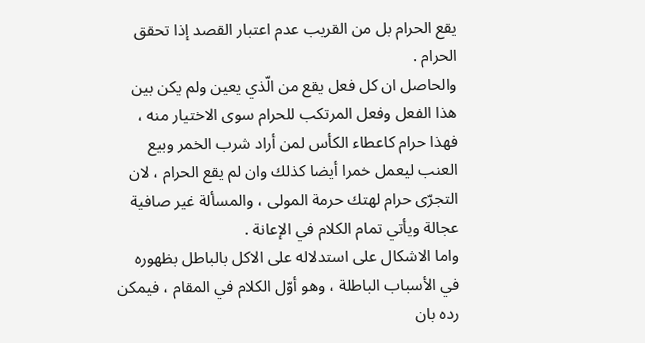يقع الحرام بل من القريب عدم اعتبار القصد إذا تحقق الحرام .
والحاصل ان كل فعل يقع من الّذي يعين ولم يكن بين هذا الفعل وفعل المرتكب للحرام سوى الاختيار منه ، فهذا حرام كاعطاء الكأس لمن أراد شرب الخمر وبيع العنب ليعمل خمرا أيضا كذلك وان لم يقع الحرام ، لان التجرّى حرام لهتك حرمة المولى ، والمسألة غير صافية عجالة ويأتي تمام الكلام في الإعانة .
واما الاشكال على استدلاله على الاكل بالباطل بظهوره في الأسباب الباطلة ، وهو أوّل الكلام في المقام ، فيمكن رده بان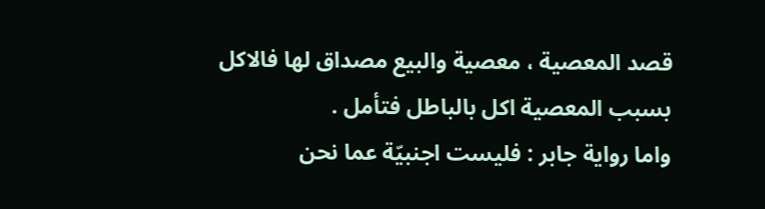قصد المعصية ، معصية والبيع مصداق لها فالاكل بسبب المعصية اكل بالباطل فتأمل .
واما رواية جابر : فليست اجنبيّة عما نحن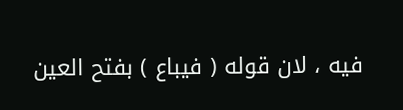فيه ، لان قوله ( فيباع ) بفتح العين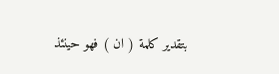بتقدير كلمة ( ان ) فهو حينئذ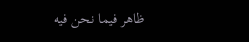ظاهر فيما نحن فيه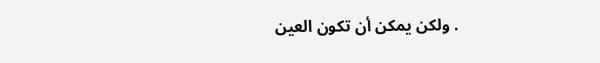. ولكن يمكن أن تكون العين